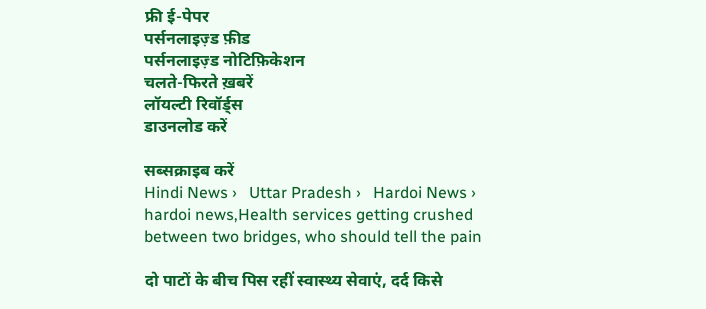फ्री ई-पेपर
पर्सनलाइज़्ड फ़ीड
पर्सनलाइज़्ड नोटिफ़िकेशन
चलते-फिरते ख़बरें
लॉयल्टी रिवॉर्ड्स
डाउनलोड करें

सब्सक्राइब करें
Hindi News ›   Uttar Pradesh ›   Hardoi News ›   hardoi news,Health services getting crushed between two bridges, who should tell the pain

दो पाटों के बीच पिस रहीं स्वास्थ्य सेवाएं, दर्द किसे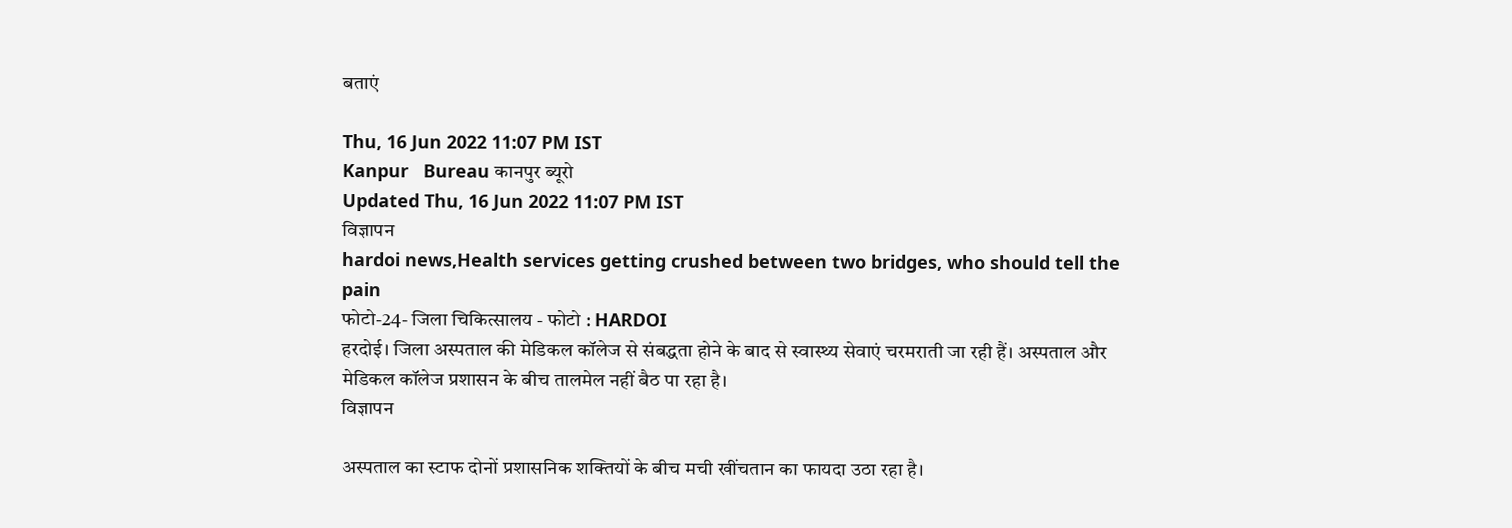बताएं

Thu, 16 Jun 2022 11:07 PM IST
Kanpur   Bureau कानपुर ब्यूरो
Updated Thu, 16 Jun 2022 11:07 PM IST
विज्ञापन
hardoi news,Health services getting crushed between two bridges, who should tell the pain
फोटो-24- जिला चिकित्सालय - फोटो : HARDOI
हरदोई। जिला अस्पताल की मेडिकल कॉलेज से संबद्धता होने के बाद से स्वास्थ्य सेवाएं चरमराती जा रही हैं। अस्पताल और मेडिकल कॉलेज प्रशासन के बीच तालमेल नहीं बैठ पा रहा है।
विज्ञापन

अस्पताल का स्टाफ दोनों प्रशासनिक शक्तियों के बीच मची खींचतान का फायदा उठा रहा है।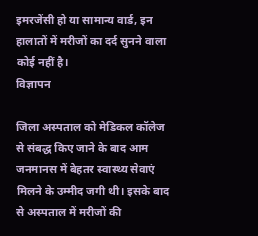इमरजेंसी हो या सामान्य वार्ड, इन हालातों में मरीजों का दर्द सुनने वाला कोई नहीं है।
विज्ञापन

जिला अस्पताल को मेडिकल कॉलेज से संबद्ध किए जाने के बाद आम जनमानस में बेहतर स्वास्थ्य सेवाएं मिलने के उम्मीद जगी थी। इसके बाद से अस्पताल में मरीजों की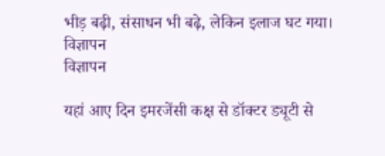भीड़ बढ़ी, संसाधन भी बढ़े, लेकिन इलाज घट गया।
विज्ञापन
विज्ञापन

यहां आए दिन इमरजेंसी कक्ष से डॉक्टर ड्यूटी से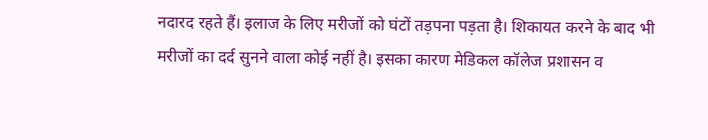नदारद रहते हैं। इलाज के लिए मरीजों को घंटों तड़पना पड़ता है। शिकायत करने के बाद भी मरीजों का दर्द सुनने वाला कोई नहीं है। इसका कारण मेडिकल कॉलेज प्रशासन व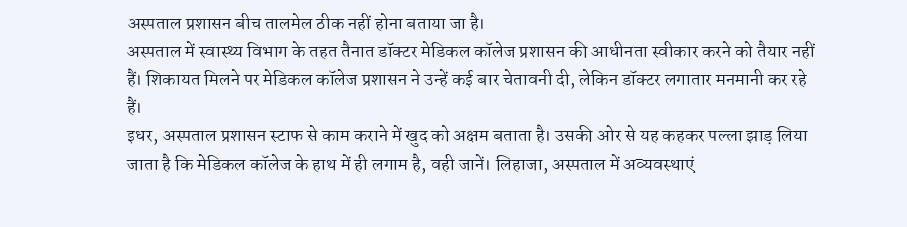अस्पताल प्रशासन बीच तालमेल ठीक नहीं होना बताया जा है।
अस्पताल में स्वास्थ्य विभाग के तहत तैनात डॉक्टर मेडिकल कॉलेज प्रशासन की आधीनता स्वीकार करने को तैयार नहीं हैं। शिकायत मिलने पर मेडिकल कॉलेज प्रशासन ने उन्हें कई बार चेतावनी दी, लेकिन डॉक्टर लगातार मनमानी कर रहे हैं।
इधर, अस्पताल प्रशासन स्टाफ से काम कराने में खुद को अक्षम बताता है। उसकी ओर से यह कहकर पल्ला झाड़ लिया जाता है कि मेडिकल कॉलेज के हाथ में ही लगाम है, वही जानें। लिहाजा, अस्पताल में अव्यवस्थाएं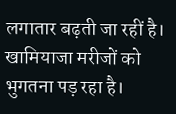लगातार बढ़ती जा रहीं है। खामियाजा मरीजों को भुगतना पड़ रहा है।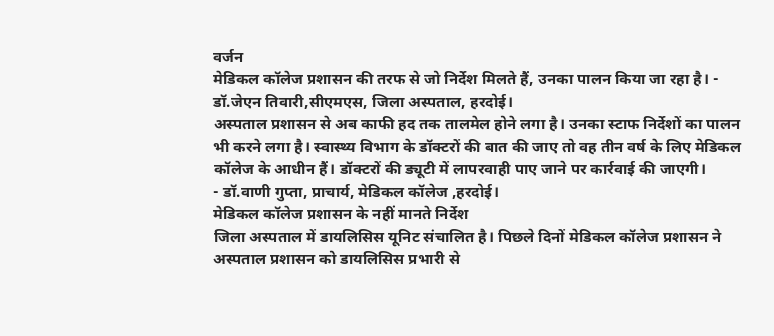वर्जन
मेडिकल कॉलेज प्रशासन की तरफ से जो निर्देश मिलते हैं, उनका पालन किया जा रहा है। - डॉ.जेएन तिवारी,सीएमएस, जिला अस्पताल, हरदोई।
अस्पताल प्रशासन से अब काफी हद तक तालमेल होने लगा है। उनका स्टाफ निर्देशों का पालन भी करने लगा है। स्वास्थ्य विभाग के डॉक्टरों की बात की जाए तो वह तीन वर्ष के लिए मेडिकल कॉलेज के आधीन हैं। डॉक्टरों की ड्यूटी में लापरवाही पाए जाने पर कार्रवाई की जाएगी।
- डॉ.वाणी गुप्ता, प्राचार्य, मेडिकल कॉलेज ,हरदोई।
मेडिकल कॉलेज प्रशासन के नहीं मानते निर्देश
जिला अस्पताल में डायलिसिस यूनिट संचालित है। पिछले दिनों मेडिकल कॉलेज प्रशासन ने अस्पताल प्रशासन को डायलिसिस प्रभारी से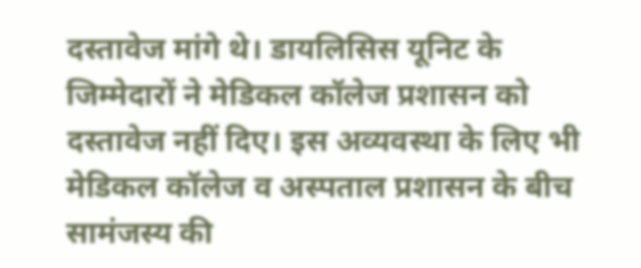दस्तावेज मांगे थे। डायलिसिस यूनिट के जिम्मेदारों ने मेडिकल कॉलेज प्रशासन को दस्तावेज नहीं दिए। इस अव्यवस्था के लिए भी मेडिकल कॉलेज व अस्पताल प्रशासन के बीच सामंजस्य की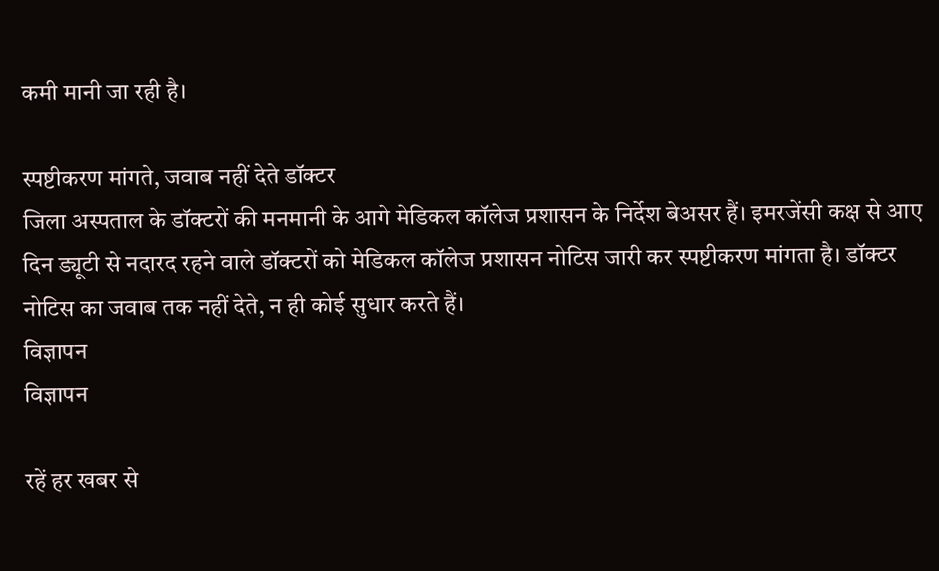कमी मानी जा रही है।

स्पष्टीकरण मांगते, जवाब नहीं देते डॉक्टर
जिला अस्पताल के डॉक्टरों की मनमानी के आगे मेडिकल कॉलेज प्रशासन के निर्देश बेअसर हैं। इमरजेंसी कक्ष से आए दिन ड्यूटी से नदारद रहने वाले डॉक्टरों को मेडिकल कॉलेज प्रशासन नोटिस जारी कर स्पष्टीकरण मांगता है। डॉक्टर नोटिस का जवाब तक नहीं देते, न ही कोई सुधार करते हैं।
विज्ञापन
विज्ञापन

रहें हर खबर से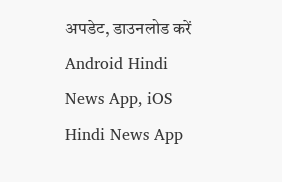अपडेट, डाउनलोड करें Android Hindi News App, iOS Hindi News App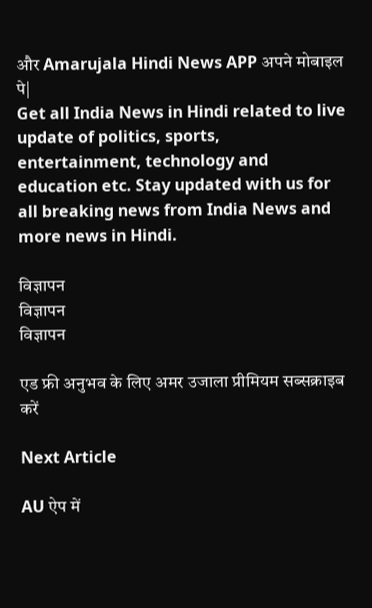और Amarujala Hindi News APP अपने मोबाइल पे|
Get all India News in Hindi related to live update of politics, sports, entertainment, technology and education etc. Stay updated with us for all breaking news from India News and more news in Hindi.

विज्ञापन
विज्ञापन
विज्ञापन

एड फ्री अनुभव के लिए अमर उजाला प्रीमियम सब्सक्राइब करें

Next Article

AU ऐप में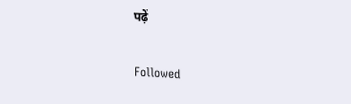पढ़ें

Followed